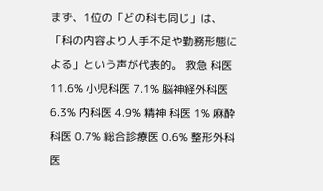まず、1位の「どの科も同じ」は、「科の内容より人手不足や勤務形態による」という声が代表的。 救急 科医 11.6% 小児科医 7.1% 脳神経外科医 6.3% 内科医 4.9% 精神 科医 1% 麻酔 科医 0.7% 総合診療医 0.6% 整形外科医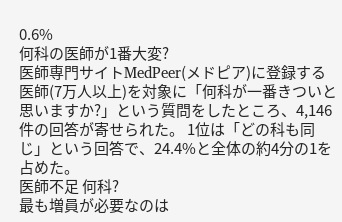0.6%
何科の医師が1番大変?
医師専門サイトMedPeer(メドピア)に登録する医師(7万人以上)を対象に「何科が一番きついと思いますか?」という質問をしたところ、4,146件の回答が寄せられた。 1位は「どの科も同じ」という回答で、24.4%と全体の約4分の1を占めた。
医師不足 何科?
最も増員が必要なのは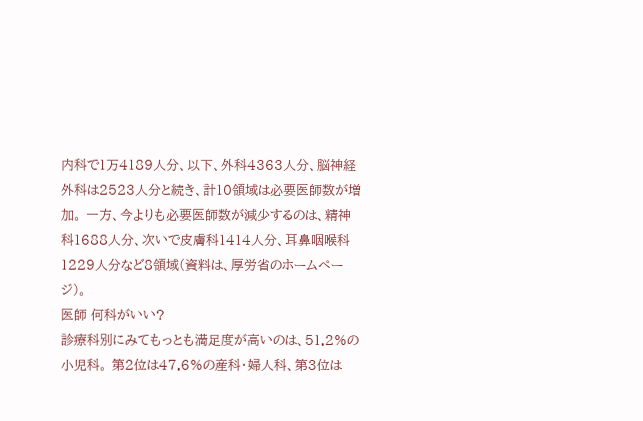内科で1万4189人分、以下、外科4363人分、脳神経外科は2523人分と続き、計10領域は必要医師数が増加。 一方、今よりも必要医師数が減少するのは、精神科1688人分、次いで皮膚科1414人分、耳鼻咽喉科1229人分など8領域(資料は、厚労省のホームページ)。
医師 何科がいい?
診療科別にみてもっとも満足度が高いのは、51.2%の小児科。 第2位は47.6%の産科・婦人科、第3位は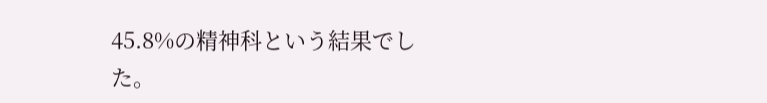45.8%の精神科という結果でした。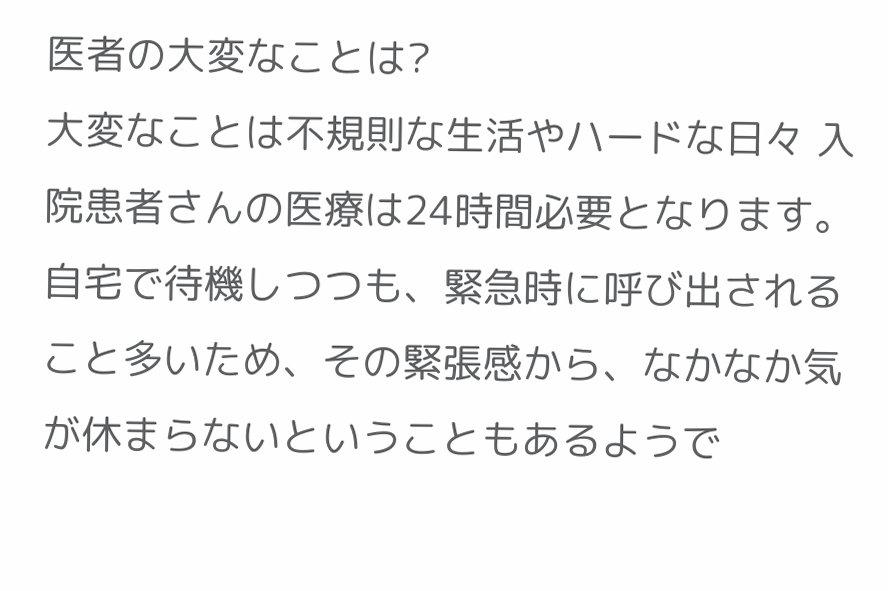医者の大変なことは?
大変なことは不規則な生活やハードな日々 入院患者さんの医療は24時間必要となります。 自宅で待機しつつも、緊急時に呼び出されること多いため、その緊張感から、なかなか気が休まらないということもあるようで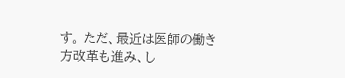す。 ただ、最近は医師の働き方改革も進み、し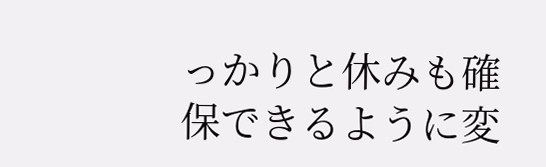っかりと休みも確保できるように変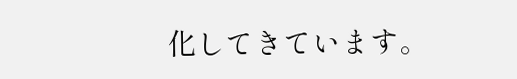化してきています。